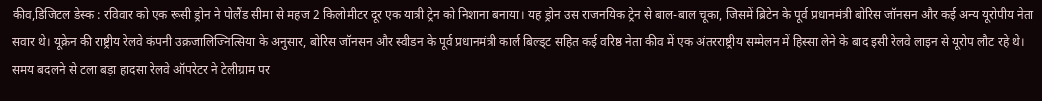कीव,डिजिटल डेस्क : रविवार को एक रूसी ड्रोन ने पोलैंड सीमा से महज 2 किलोमीटर दूर एक यात्री ट्रेन को निशाना बनाया। यह ड्रोन उस राजनयिक ट्रेन से बाल-बाल चूका, जिसमें ब्रिटेन के पूर्व प्रधानमंत्री बोरिस जॉनसन और कई अन्य यूरोपीय नेता सवार थे। यूक्रेन की राष्ट्रीय रेलवे कंपनी उक्रजालिज्नित्सिया के अनुसार, बोरिस जॉनसन और स्वीडन के पूर्व प्रधानमंत्री कार्ल बिल्ड्ट सहित कई वरिष्ठ नेता कीव में एक अंतरराष्ट्रीय सम्मेलन में हिस्सा लेने के बाद इसी रेलवे लाइन से यूरोप लौट रहे थे। समय बदलने से टला बड़ा हादसा रेलवे ऑपरेटर ने टेलीग्राम पर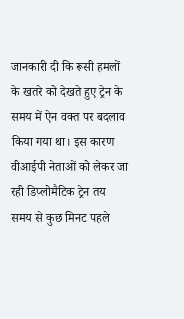जानकारी दी कि रूसी हमलों के खतरे को देखते हुए ट्रेन के समय में ऐन वक्त पर बदलाव किया गया था। इस कारण वीआईपी नेताओं को लेकर जा रही डिप्लोमैटिक ट्रेन तय समय से कुछ मिनट पहले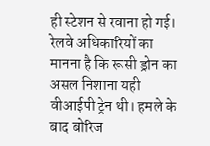ही स्टेशन से रवाना हो गई। रेलवे अधिकारियों का मानना है कि रूसी ड्रोन का असल निशाना यही वीआईपी ट्रेन थी। हमले के बाद बोरिज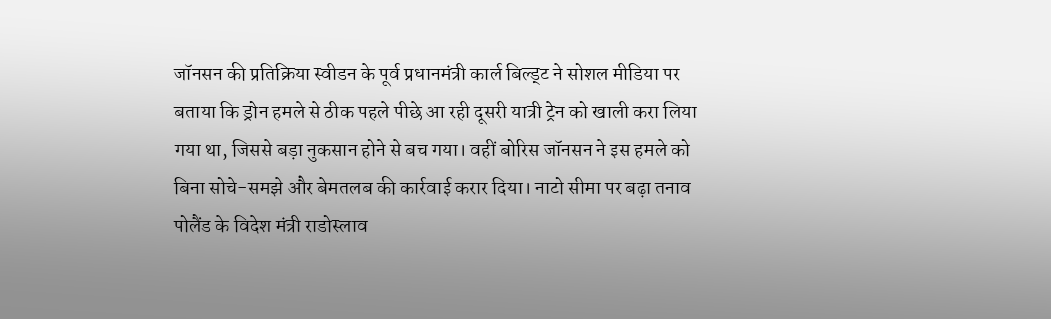जॉनसन की प्रतिक्रिया स्वीडन के पूर्व प्रधानमंत्री कार्ल बिल्ड्ट ने सोशल मीडिया पर बताया कि ड्रोन हमले से ठीक पहले पीछे आ रही दूसरी यात्री ट्रेन को खाली करा लिया गया था, जिससे बड़ा नुकसान होने से बच गया। वहीं बोरिस जॉनसन ने इस हमले को बिना सोचे-समझे और बेमतलब की कार्रवाई करार दिया। नाटो सीमा पर बढ़ा तनाव पोलैंड के विदेश मंत्री राडोस्लाव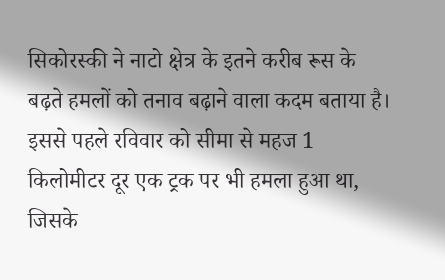सिकोरस्की ने नाटो क्षेत्र के इतने करीब रूस के बढ़ते हमलों को तनाव बढ़ाने वाला कदम बताया है। इससे पहले रविवार को सीमा से महज 1 किलोमीटर दूर एक ट्रक पर भी हमला हुआ था, जिसके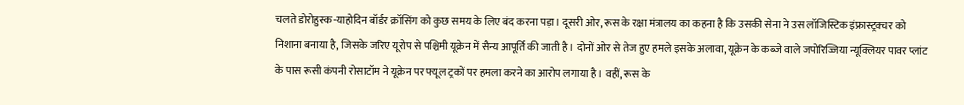चलते डोरोहुस्क-याहोदिन बॉर्डर क्रॉसिंग को कुछ समय के लिए बंद करना पड़ा। दूसरी ओर, रूस के रक्षा मंत्रालय का कहना है कि उसकी सेना ने उस लॉजिस्टिक इंफ्रास्ट्रक्चर को निशाना बनाया है, जिसके जरिए यूरोप से पश्चिमी यूक्रेन में सैन्य आपूर्ति की जाती है। दोनों ओर से तेज हुए हमले इसके अलावा, यूक्रेन के कब्जे वाले जपोरिज्जिया न्यूक्लियर पावर प्लांट के पास रूसी कंपनी रोसाटॉम ने यूक्रेन पर फ्यूल ट्रकों पर हमला करने का आरोप लगाया है। वहीं, रूस के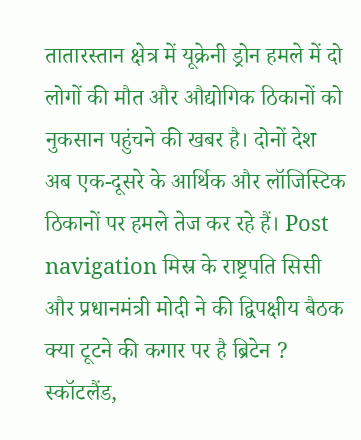तातारस्तान क्षेत्र में यूक्रेनी ड्रोन हमले में दो लोगों की मौत और औद्योगिक ठिकानों को नुकसान पहुंचने की खबर है। दोनों देश अब एक-दूसरे के आर्थिक और लॉजिस्टिक ठिकानों पर हमले तेज कर रहे हैं। Post navigation मिस्र के राष्ट्रपति सिसी और प्रधानमंत्री मोदी ने की द्विपक्षीय बैठक क्या टूटने की कगार पर है ब्रिटेन ? स्कॉटलैंड,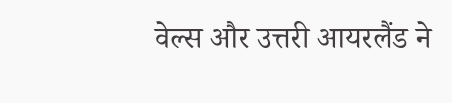वेल्स और उत्तरी आयरलैंड ने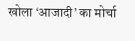खोला ‘आजादी’ का मोर्चा